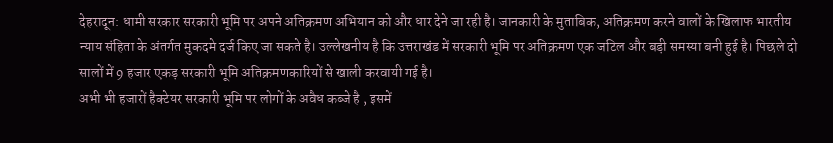देहरादून: धामी सरकार सरकारी भूमि पर अपने अतिक्रमण अभियान को और धार देने जा रही है। जानकारी के मुताबिक, अतिक्रमण करने वालों के खिलाफ भारतीय न्याय संहिता के अंतर्गत मुकदमे दर्ज किए जा सकते है। उल्लेखनीय है कि उत्तराखंड में सरकारी भूमि पर अतिक्रमण एक जटिल और बड़ी समस्या बनी हुई है। पिछले दो सालों में 9 हजार एकड़ सरकारी भूमि अतिक्रमणकारियों से खाली करवायी गई है।
अभी भी हजारों हैक्टेयर सरकारी भूमि पर लोगों के अवैध कब्जे है , इसमें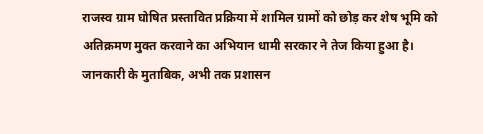राजस्व ग्राम घोषित प्रस्तावित प्रक्रिया में शामिल ग्रामों को छोड़ कर शेष भूमि को अतिक्रमण मुक्त करवाने का अभियान धामी सरकार ने तेज किया हुआ है। जानकारी के मुताबिक, अभी तक प्रशासन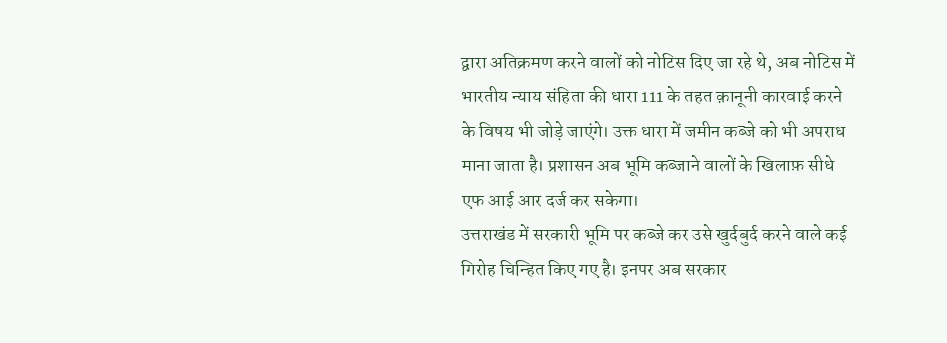द्वारा अतिक्रमण करने वालों को नोटिस दिए जा रहे थे, अब नोटिस में भारतीय न्याय संहिता की धारा 111 के तहत क़ानूनी कारवाई करने के विषय भी जोड़े जाएंगे। उक्त धारा में जमीन कब्जे को भी अपराध माना जाता है। प्रशासन अब भूमि कब्जाने वालों के खिलाफ़ सीधे एफ आई आर दर्ज कर सकेगा।
उत्तराखंड में सरकारी भूमि पर कब्जे कर उसे खुर्दबुर्द करने वाले कई गिरोह चिन्हित किए गए है। इनपर अब सरकार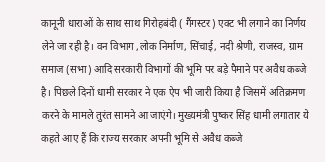कानूनी धाराओं के साथ साथ गिरोहबंदी ( गैंगस्टर) एक्ट भी लगाने का निर्णय लेने जा रही है। वन विभाग ,लोक निर्माण, सिंचाई, नदी श्रेणी, राजस्व, ग्राम समाज (सभा) आदि सरकारी विभागों की भूमि पर बड़े पैमाने पर अवैध कब्जे है। पिछले दिनों धामी सरकार ने एक ऐप भी जारी किया है जिसमें अतिक्रमण करने के मामले तुरंत सामने आ जाएंगे। मुख्यमंत्री पुष्कर सिंह धामी लगातार ये कहते आए हैं कि राज्य सरकार अपनी भूमि से अवैध कब्जे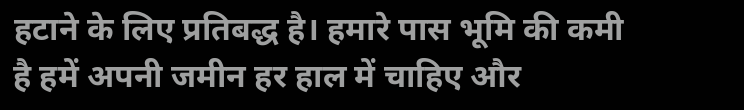हटाने के लिए प्रतिबद्ध है। हमारे पास भूमि की कमी है हमें अपनी जमीन हर हाल में चाहिए और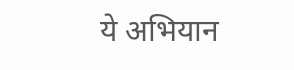ये अभियान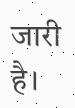जारी है।